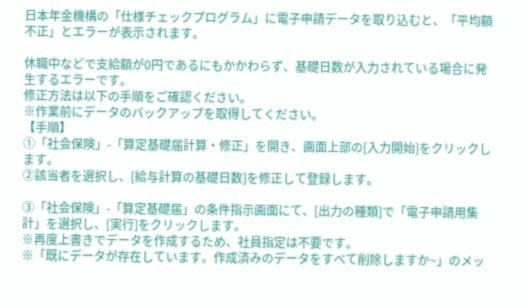日本年金機構の「仕様チェックプログラム」に電子申請データを取り込むと、「平均額不正」とエラーが表示されます。

休職中などで支給額が0円であるにもかかわらず、基礎日数が入力されている場合に発生するエラーです。
修正方法は以下の手順をご確認ください。
※作業前にデータのバックアップを取得してください。
【手順】
①「社会保険」-「算定基礎届計算・修正」を開き、画面上部の[入力開始]をクリックします。
②該当者を選択し、[給与計算の基礎日数]を修正して登録します。

③「社会保険」-「算定基礎届」の条件指示画面にて、[出力の種類]で「電子申請用集計」を選択し、[実行]をクリックします。
※再度上書きでデータを作成するため、社員指定は不要です。
※「既にデータが存在しています。作成済みのデータをすべて削除しますか~」のメッ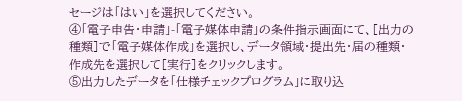セージは「はい」を選択してください。
④「電子申告・申請」-「電子媒体申請」の条件指示画面にて、[出力の種類]で「電子媒体作成」を選択し、データ領域・提出先・届の種類・作成先を選択して[実行]をクリックします。
⑤出力したデータを「仕様チェックプログラム」に取り込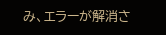み、エラーが解消さ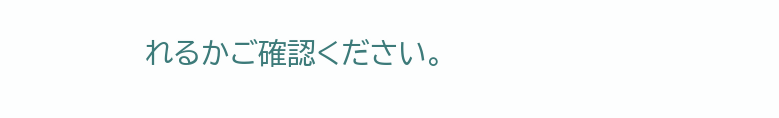れるかご確認ください。